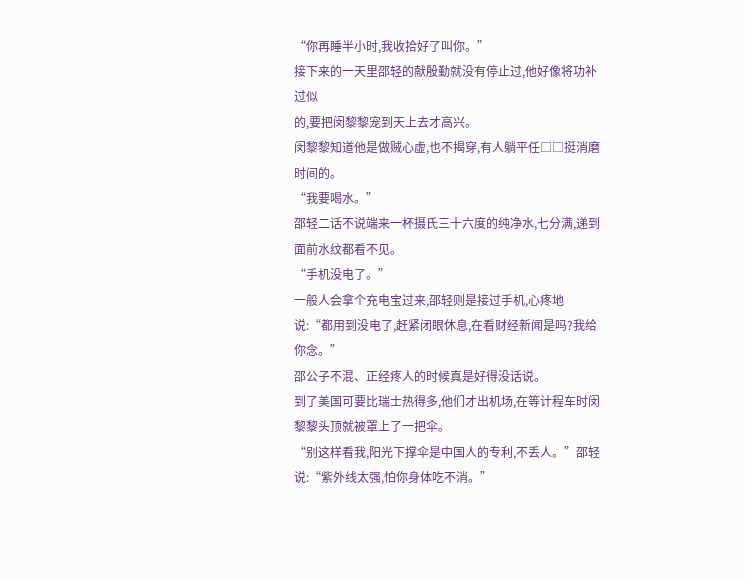“你再睡半小时,我收拾好了叫你。”
接下来的一天里邵轻的献殷勤就没有停止过,他好像将功补过似
的,要把闵黎黎宠到天上去才高兴。
闵黎黎知道他是做贼心虚,也不揭穿,有人躺平任□□挺消磨时间的。
“我要喝水。”
邵轻二话不说端来一杯摄氏三十六度的纯净水,七分满,递到面前水纹都看不见。
“手机没电了。”
一般人会拿个充电宝过来,邵轻则是接过手机,心疼地说:“都用到没电了,赶紧闭眼休息,在看财经新闻是吗?我给你念。”
邵公子不混、正经疼人的时候真是好得没话说。
到了美国可要比瑞士热得多,他们才出机场,在等计程车时闵黎黎头顶就被罩上了一把伞。
“别这样看我,阳光下撑伞是中国人的专利,不丢人。”邵轻说:“紫外线太强,怕你身体吃不消。”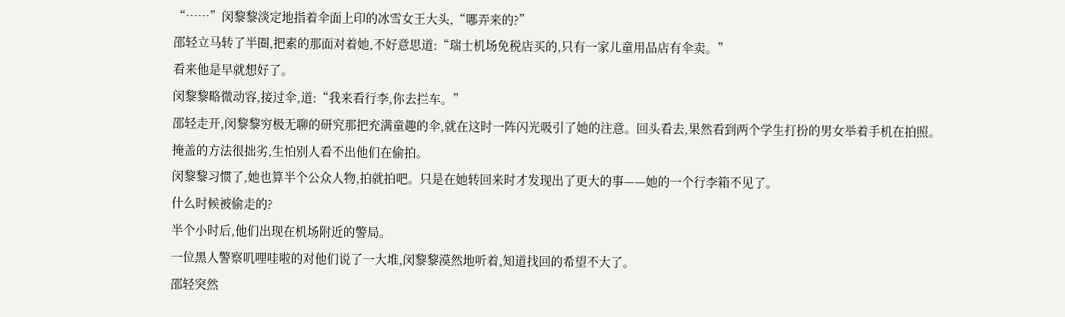“……”闵黎黎淡定地指着伞面上印的冰雪女王大头,“哪弄来的?”
邵轻立马转了半圈,把素的那面对着她,不好意思道:“瑞士机场免税店买的,只有一家儿童用品店有伞卖。”
看来他是早就想好了。
闵黎黎略微动容,接过伞,道:“我来看行李,你去拦车。”
邵轻走开,闵黎黎穷极无聊的研究那把充满童趣的伞,就在这时一阵闪光吸引了她的注意。回头看去,果然看到两个学生打扮的男女举着手机在拍照。
掩盖的方法很拙劣,生怕别人看不出他们在偷拍。
闵黎黎习惯了,她也算半个公众人物,拍就拍吧。只是在她转回来时才发现出了更大的事——她的一个行李箱不见了。
什么时候被偷走的?
半个小时后,他们出现在机场附近的警局。
一位黑人警察叽哩哇啦的对他们说了一大堆,闵黎黎漠然地听着,知道找回的希望不大了。
邵轻突然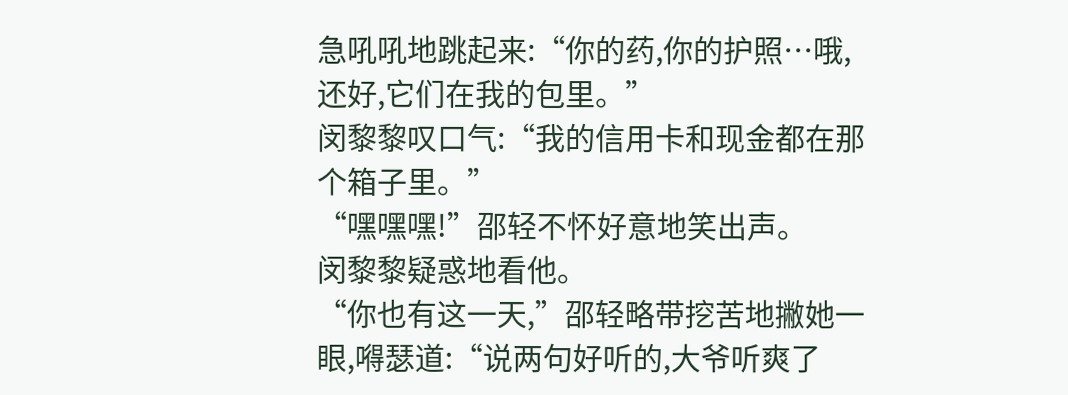急吼吼地跳起来:“你的药,你的护照…哦,还好,它们在我的包里。”
闵黎黎叹口气:“我的信用卡和现金都在那个箱子里。”
“嘿嘿嘿!”邵轻不怀好意地笑出声。
闵黎黎疑惑地看他。
“你也有这一天,”邵轻略带挖苦地撇她一眼,嘚瑟道:“说两句好听的,大爷听爽了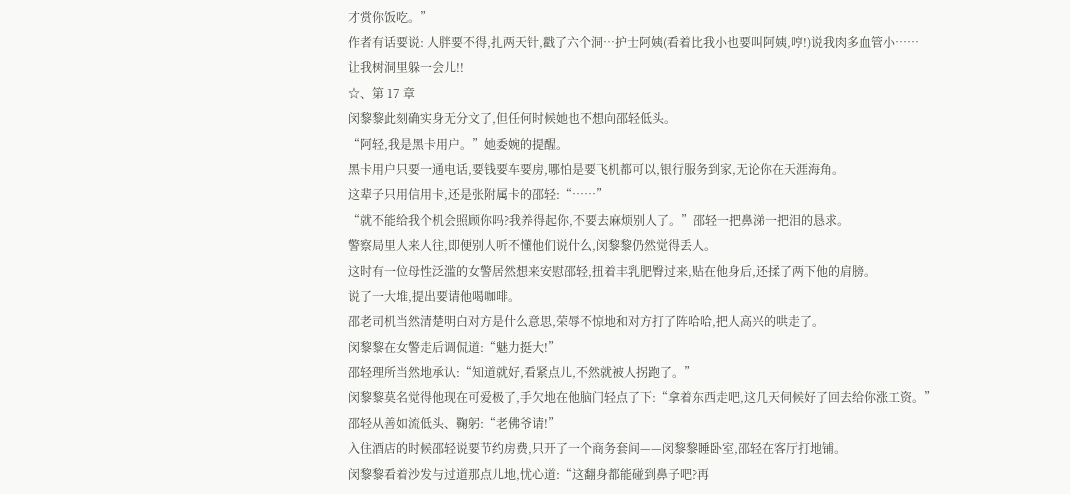才赏你饭吃。”
作者有话要说: 人胖要不得,扎两天针,戳了六个洞…护士阿姨(看着比我小也要叫阿姨,哼!)说我肉多血管小……
让我树洞里躲一会儿!!
☆、第 17 章
闵黎黎此刻确实身无分文了,但任何时候她也不想向邵轻低头。
“阿轻,我是黑卡用户。”她委婉的提醒。
黑卡用户只要一通电话,要钱要车要房,哪怕是要飞机都可以,银行服务到家,无论你在天涯海角。
这辈子只用信用卡,还是张附属卡的邵轻:“……”
“就不能给我个机会照顾你吗?我养得起你,不要去麻烦别人了。”邵轻一把鼻涕一把泪的恳求。
警察局里人来人往,即便别人听不懂他们说什么,闵黎黎仍然觉得丢人。
这时有一位母性泛滥的女警居然想来安慰邵轻,扭着丰乳肥臀过来,贴在他身后,还揉了两下他的肩膀。
说了一大堆,提出要请他喝咖啡。
邵老司机当然清楚明白对方是什么意思,荣辱不惊地和对方打了阵哈哈,把人高兴的哄走了。
闵黎黎在女警走后调侃道:“魅力挺大!”
邵轻理所当然地承认:“知道就好,看紧点儿,不然就被人拐跑了。”
闵黎黎莫名觉得他现在可爱极了,手欠地在他脑门轻点了下:“拿着东西走吧,这几天伺候好了回去给你涨工资。”
邵轻从善如流低头、鞠躬:“老佛爷请!”
入住酒店的时候邵轻说要节约房费,只开了一个商务套间——闵黎黎睡卧室,邵轻在客厅打地铺。
闵黎黎看着沙发与过道那点儿地,忧心道:“这翻身都能碰到鼻子吧?再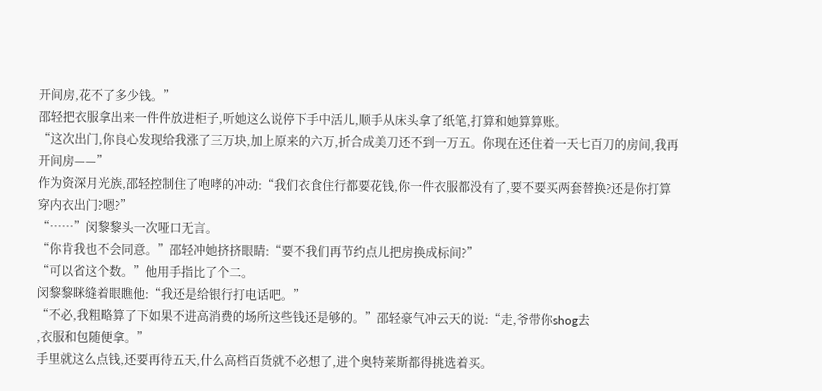开间房,花不了多少钱。”
邵轻把衣服拿出来一件件放进柜子,听她这么说停下手中活儿,顺手从床头拿了纸笔,打算和她算算账。
“这次出门,你良心发现给我涨了三万块,加上原来的六万,折合成美刀还不到一万五。你现在还住着一天七百刀的房间,我再开间房——”
作为资深月光族,邵轻控制住了咆哮的冲动:“我们衣食住行都要花钱,你一件衣服都没有了,要不要买两套替换?还是你打算穿内衣出门?嗯?”
“……”闵黎黎头一次哑口无言。
“你肯我也不会同意。”邵轻冲她挤挤眼睛:“要不我们再节约点儿把房换成标间?”
“可以省这个数。”他用手指比了个二。
闵黎黎眯缝着眼瞧他:“我还是给银行打电话吧。”
“不必,我粗略算了下如果不进高消费的场所这些钱还是够的。”邵轻豪气冲云天的说:“走,爷带你shog去
,衣服和包随便拿。”
手里就这么点钱,还要再待五天,什么高档百货就不必想了,进个奥特莱斯都得挑选着买。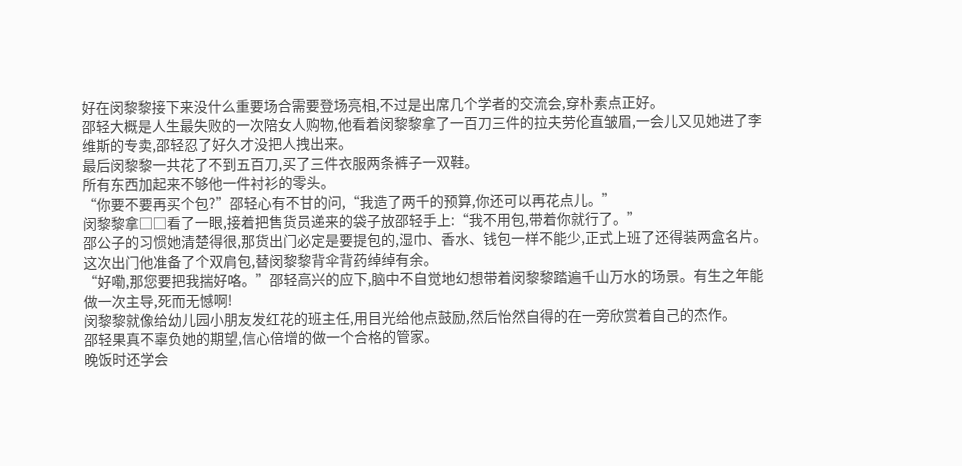好在闵黎黎接下来没什么重要场合需要登场亮相,不过是出席几个学者的交流会,穿朴素点正好。
邵轻大概是人生最失败的一次陪女人购物,他看着闵黎黎拿了一百刀三件的拉夫劳伦直皱眉,一会儿又见她进了李维斯的专卖,邵轻忍了好久才没把人拽出来。
最后闵黎黎一共花了不到五百刀,买了三件衣服两条裤子一双鞋。
所有东西加起来不够他一件衬衫的零头。
“你要不要再买个包?”邵轻心有不甘的问,“我造了两千的预算,你还可以再花点儿。”
闵黎黎拿□□看了一眼,接着把售货员递来的袋子放邵轻手上:“我不用包,带着你就行了。”
邵公子的习惯她清楚得很,那货出门必定是要提包的,湿巾、香水、钱包一样不能少,正式上班了还得装两盒名片。这次出门他准备了个双肩包,替闵黎黎背伞背药绰绰有余。
“好嘞,那您要把我揣好咯。”邵轻高兴的应下,脑中不自觉地幻想带着闵黎黎踏遍千山万水的场景。有生之年能做一次主导,死而无憾啊!
闵黎黎就像给幼儿园小朋友发红花的班主任,用目光给他点鼓励,然后怡然自得的在一旁欣赏着自己的杰作。
邵轻果真不辜负她的期望,信心倍增的做一个合格的管家。
晚饭时还学会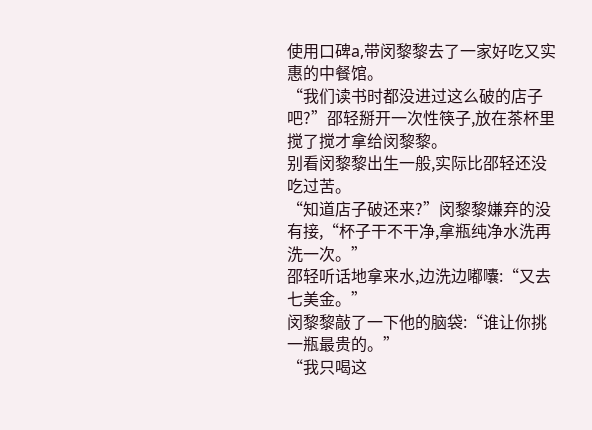使用口碑a,带闵黎黎去了一家好吃又实惠的中餐馆。
“我们读书时都没进过这么破的店子吧?”邵轻掰开一次性筷子,放在茶杯里搅了搅才拿给闵黎黎。
别看闵黎黎出生一般,实际比邵轻还没吃过苦。
“知道店子破还来?”闵黎黎嫌弃的没有接,“杯子干不干净,拿瓶纯净水洗再洗一次。”
邵轻听话地拿来水,边洗边嘟囔:“又去七美金。”
闵黎黎敲了一下他的脑袋:“谁让你挑一瓶最贵的。”
“我只喝这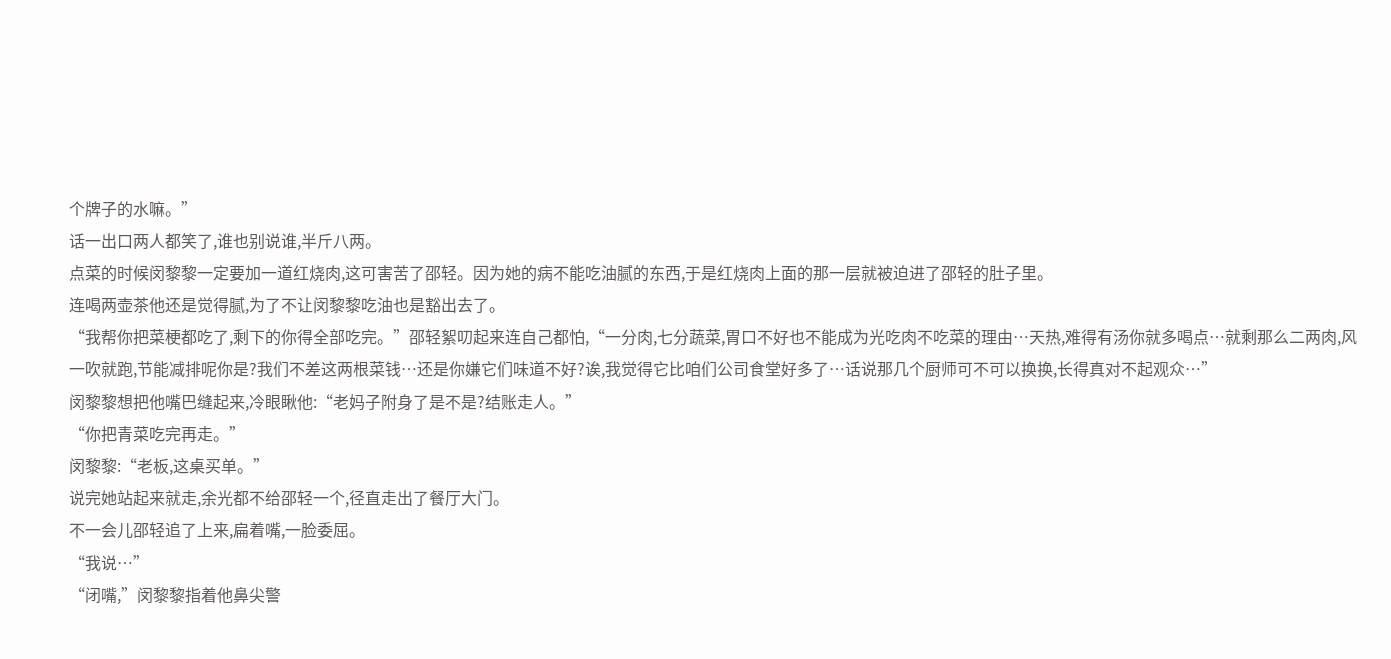个牌子的水嘛。”
话一出口两人都笑了,谁也别说谁,半斤八两。
点菜的时候闵黎黎一定要加一道红烧肉,这可害苦了邵轻。因为她的病不能吃油腻的东西,于是红烧肉上面的那一层就被迫进了邵轻的肚子里。
连喝两壶茶他还是觉得腻,为了不让闵黎黎吃油也是豁出去了。
“我帮你把菜梗都吃了,剩下的你得全部吃完。”邵轻絮叨起来连自己都怕,“一分肉,七分蔬菜,胃口不好也不能成为光吃肉不吃菜的理由…天热,难得有汤你就多喝点…就剩那么二两肉,风一吹就跑,节能减排呢你是?我们不差这两根菜钱…还是你嫌它们味道不好?诶,我觉得它比咱们公司食堂好多了…话说那几个厨师可不可以换换,长得真对不起观众…”
闵黎黎想把他嘴巴缝起来,冷眼瞅他:“老妈子附身了是不是?结账走人。”
“你把青菜吃完再走。”
闵黎黎:“老板,这桌买单。”
说完她站起来就走,余光都不给邵轻一个,径直走出了餐厅大门。
不一会儿邵轻追了上来,扁着嘴,一脸委屈。
“我说…”
“闭嘴,”闵黎黎指着他鼻尖警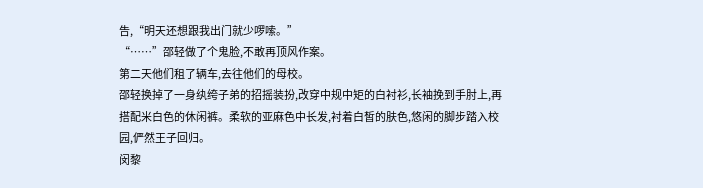告,“明天还想跟我出门就少啰嗦。”
“……”邵轻做了个鬼脸,不敢再顶风作案。
第二天他们租了辆车,去往他们的母校。
邵轻换掉了一身纨绔子弟的招摇装扮,改穿中规中矩的白衬衫,长袖挽到手肘上,再搭配米白色的休闲裤。柔软的亚麻色中长发,衬着白皙的肤色,悠闲的脚步踏入校园,俨然王子回归。
闵黎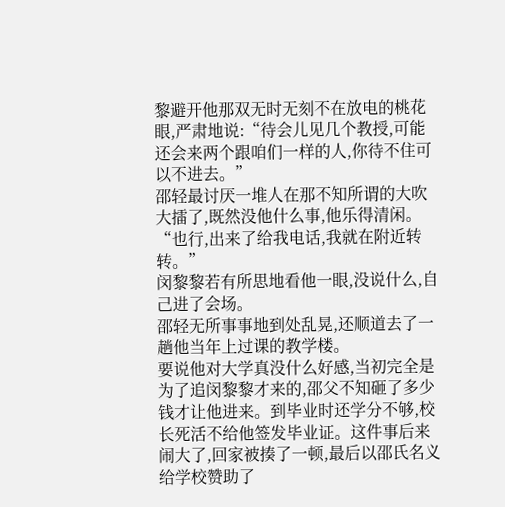黎避开他那双无时无刻不在放电的桃花眼,严肃地说:“待会儿见几个教授,可能还会来两个跟咱们一样的人,你待不住可以不进去。”
邵轻最讨厌一堆人在那不知所谓的大吹大擂了,既然没他什么事,他乐得清闲。
“也行,出来了给我电话,我就在附近转转。”
闵黎黎若有所思地看他一眼,没说什么,自己进了会场。
邵轻无所事事地到处乱晃,还顺道去了一趟他当年上过课的教学楼。
要说他对大学真没什么好感,当初完全是为了追闵黎黎才来的,邵父不知砸了多少钱才让他进来。到毕业时还学分不够,校长死活不给他签发毕业证。这件事后来闹大了,回家被揍了一顿,最后以邵氏名义给学校赞助了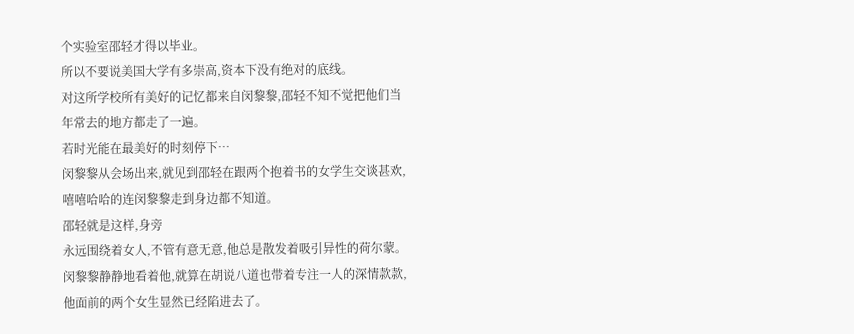个实验室邵轻才得以毕业。
所以不要说美国大学有多崇高,资本下没有绝对的底线。
对这所学校所有美好的记忆都来自闵黎黎,邵轻不知不觉把他们当年常去的地方都走了一遍。
若时光能在最美好的时刻停下…
闵黎黎从会场出来,就见到邵轻在跟两个抱着书的女学生交谈甚欢,嘻嘻哈哈的连闵黎黎走到身边都不知道。
邵轻就是这样,身旁
永远围绕着女人,不管有意无意,他总是散发着吸引异性的荷尔蒙。闵黎黎静静地看着他,就算在胡说八道也带着专注一人的深情款款,他面前的两个女生显然已经陷进去了。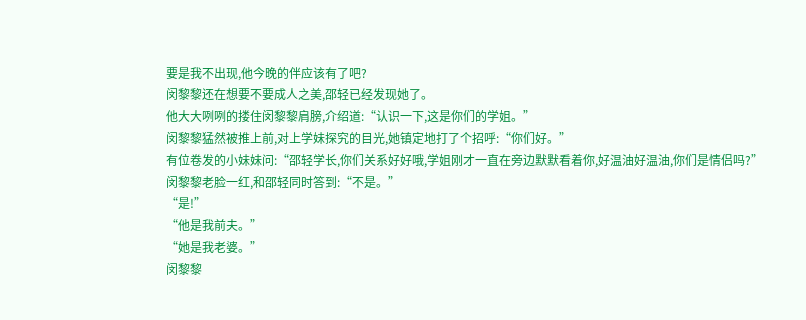要是我不出现,他今晚的伴应该有了吧?
闵黎黎还在想要不要成人之美,邵轻已经发现她了。
他大大咧咧的搂住闵黎黎肩膀,介绍道:“认识一下,这是你们的学姐。”
闵黎黎猛然被推上前,对上学妹探究的目光,她镇定地打了个招呼:“你们好。”
有位卷发的小妹妹问:“邵轻学长,你们关系好好哦,学姐刚才一直在旁边默默看着你,好温油好温油,你们是情侣吗?”
闵黎黎老脸一红,和邵轻同时答到:“不是。”
“是!”
“他是我前夫。”
“她是我老婆。”
闵黎黎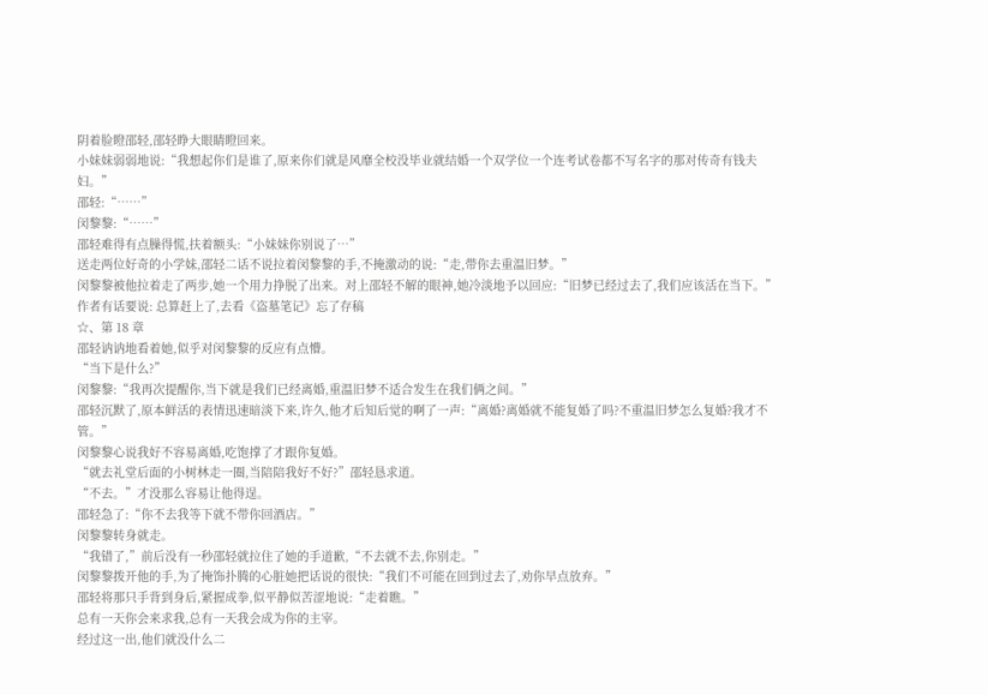阴着脸瞪邵轻,邵轻睁大眼睛瞪回来。
小妹妹弱弱地说:“我想起你们是谁了,原来你们就是风靡全校没毕业就结婚一个双学位一个连考试卷都不写名字的那对传奇有钱夫妇。”
邵轻:“……”
闵黎黎:“……”
邵轻难得有点臊得慌,扶着额头:“小妹妹你别说了…”
送走两位好奇的小学妹,邵轻二话不说拉着闵黎黎的手,不掩激动的说:“走,带你去重温旧梦。”
闵黎黎被他拉着走了两步,她一个用力挣脱了出来。对上邵轻不解的眼神,她冷淡地予以回应:“旧梦已经过去了,我们应该活在当下。”
作者有话要说: 总算赶上了,去看《盗墓笔记》忘了存稿
☆、第 18 章
邵轻讷讷地看着她,似乎对闵黎黎的反应有点懵。
“当下是什么?”
闵黎黎:“我再次提醒你,当下就是我们已经离婚,重温旧梦不适合发生在我们俩之间。”
邵轻沉默了,原本鲜活的表情迅速暗淡下来,许久,他才后知后觉的啊了一声:“离婚?离婚就不能复婚了吗?不重温旧梦怎么复婚?我才不管。”
闵黎黎心说我好不容易离婚,吃饱撑了才跟你复婚。
“就去礼堂后面的小树林走一圈,当陪陪我好不好?”邵轻恳求道。
“不去。”才没那么容易让他得逞。
邵轻急了:“你不去我等下就不带你回酒店。”
闵黎黎转身就走。
“我错了,”前后没有一秒邵轻就拉住了她的手道歉,“不去就不去,你别走。”
闵黎黎拨开他的手,为了掩饰扑腾的心脏她把话说的很快:“我们不可能在回到过去了,劝你早点放弃。”
邵轻将那只手背到身后,紧握成拳,似平静似苦涩地说:“走着瞧。”
总有一天你会来求我,总有一天我会成为你的主宰。
经过这一出,他们就没什么二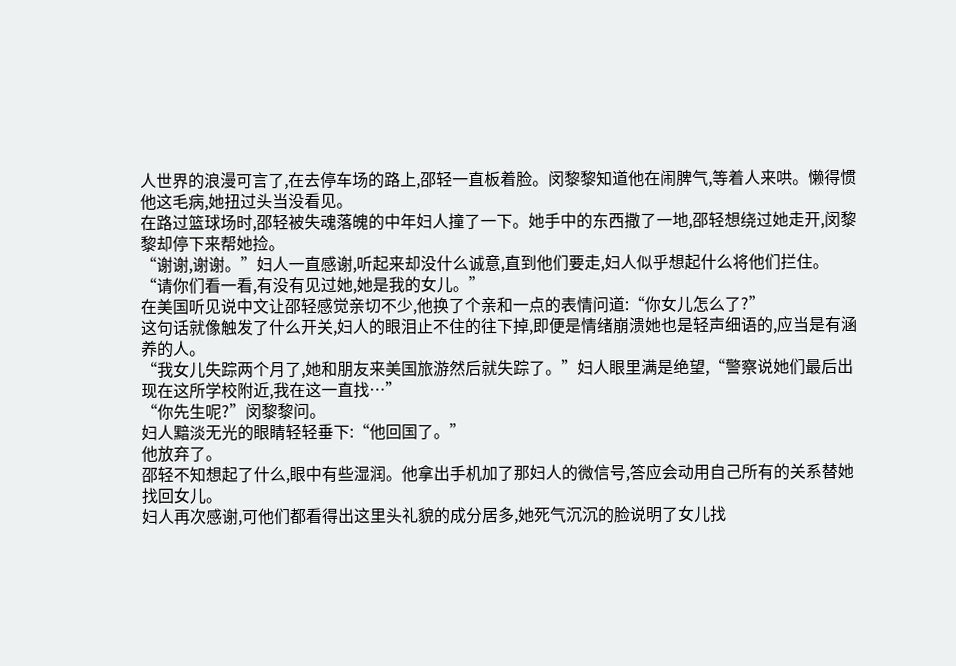人世界的浪漫可言了,在去停车场的路上,邵轻一直板着脸。闵黎黎知道他在闹脾气,等着人来哄。懒得惯他这毛病,她扭过头当没看见。
在路过篮球场时,邵轻被失魂落魄的中年妇人撞了一下。她手中的东西撒了一地,邵轻想绕过她走开,闵黎黎却停下来帮她捡。
“谢谢,谢谢。”妇人一直感谢,听起来却没什么诚意,直到他们要走,妇人似乎想起什么将他们拦住。
“请你们看一看,有没有见过她,她是我的女儿。”
在美国听见说中文让邵轻感觉亲切不少,他换了个亲和一点的表情问道:“你女儿怎么了?”
这句话就像触发了什么开关,妇人的眼泪止不住的往下掉,即便是情绪崩溃她也是轻声细语的,应当是有涵养的人。
“我女儿失踪两个月了,她和朋友来美国旅游然后就失踪了。”妇人眼里满是绝望,“警察说她们最后出现在这所学校附近,我在这一直找…”
“你先生呢?”闵黎黎问。
妇人黯淡无光的眼睛轻轻垂下:“他回国了。”
他放弃了。
邵轻不知想起了什么,眼中有些湿润。他拿出手机加了那妇人的微信号,答应会动用自己所有的关系替她找回女儿。
妇人再次感谢,可他们都看得出这里头礼貌的成分居多,她死气沉沉的脸说明了女儿找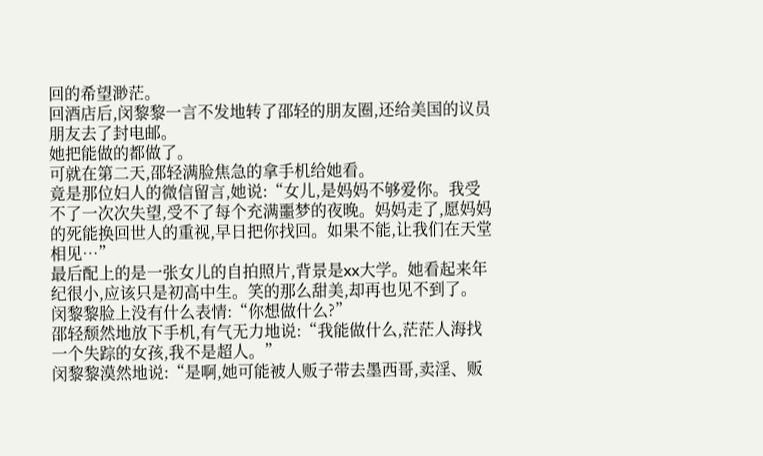回的希望渺茫。
回酒店后,闵黎黎一言不发地转了邵轻的朋友圈,还给美国的议员朋友去了封电邮。
她把能做的都做了。
可就在第二天,邵轻满脸焦急的拿手机给她看。
竟是那位妇人的微信留言,她说:“女儿,是妈妈不够爱你。我受不了一次次失望,受不了每个充满噩梦的夜晚。妈妈走了,愿妈妈的死能换回世人的重视,早日把你找回。如果不能,让我们在天堂相见…”
最后配上的是一张女儿的自拍照片,背景是xx大学。她看起来年纪很小,应该只是初高中生。笑的那么甜美,却再也见不到了。
闵黎黎脸上没有什么表情:“你想做什么?”
邵轻颓然地放下手机,有气无力地说:“我能做什么,茫茫人海找一个失踪的女孩,我不是超人。”
闵黎黎漠然地说:“是啊,她可能被人贩子带去墨西哥,卖淫、贩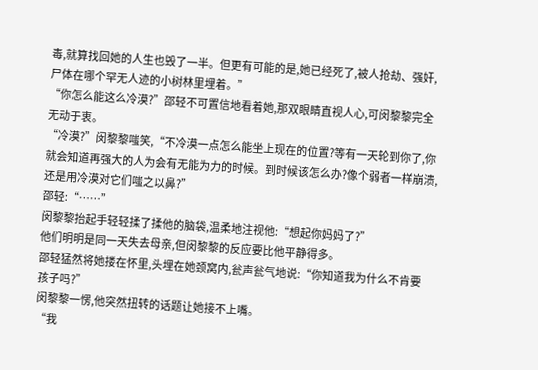毒,就算找回她的人生也毁了一半。但更有可能的是,她已经死了,被人抢劫、强奸,尸体在哪个罕无人迹的小树林里埋着。”
“你怎么能这么冷漠?”邵轻不可置信地看着她,那双眼睛直视人心,可闵黎黎完全无动于衷。
“冷漠?”闵黎黎嗤笑,“不冷漠一点怎么能坐上现在的位置?等有一天轮到你了,你就会知道再强大的人为会有无能为力的时候。到时候该怎么办?像个弱者一样崩溃,还是用冷漠对它们嗤之以鼻?”
邵轻:“……”
闵黎黎抬起手轻轻揉了揉他的脑袋,温柔地注视他:“想起你妈妈了?”
他们明明是同一天失去母亲,但闵黎黎的反应要比他平静得多。
邵轻猛然将她搂在怀里,头埋在她颈窝内,瓮声瓮气地说:“你知道我为什么不肯要孩子吗?”
闵黎黎一愣,他突然扭转的话题让她接不上嘴。
“我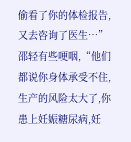偷看了你的体检报告,又去咨询了医生…”邵轻有些哽咽,“他们都说你身体承受不住,生产的风险太大了,你患上妊娠糖尿病,妊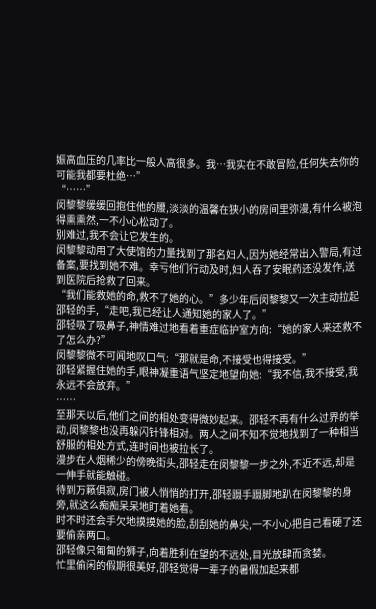娠高血压的几率比一般人高很多。我…我实在不敢冒险,任何失去你的可能我都要杜绝…”
“……”
闵黎黎缓缓回抱住他的腰,淡淡的温馨在狭小的房间里弥漫,有什么被泡得熏熏然,一不小心松动了。
别难过,我不会让它发生的。
闵黎黎动用了大使馆的力量找到了那名妇人,因为她经常出入警局,有过备案,要找到她不难。幸亏他们行动及时,妇人吞了安眠药还没发作,送到医院后抢救了回来。
“我们能救她的命,救不了她的心。”多少年后闵黎黎又一次主动拉起邵轻的手,“走吧,我已经让人通知她的家人了。”
邵轻吸了吸鼻子,神情难过地看着重症临护室方向:“她的家人来还救不了怎么办?”
闵黎黎微不可闻地叹口气:“那就是命,不接受也得接受。”
邵轻紧握住她的手,眼神凝重语气坚定地望向她:“我不信,我不接受,我永远不会放弃。”
……
至那天以后,他们之间的相处变得微妙起来。邵轻不再有什么过界的举动,闵黎黎也没再躲闪针锋相对。两人之间不知不觉地找到了一种相当舒服的相处方式,连时间也被拉长了。
漫步在人烟稀少的傍晚街头,邵轻走在闵黎黎一步之外,不近不远,却是一伸手就能触碰。
待到万籁俱寂,房门被人悄悄的打开,邵轻蹑手蹑脚地趴在闵黎黎的身旁,就这么痴痴呆呆地盯着她看。
时不时还会手欠地摸摸她的脸,刮刮她的鼻尖,一不小心把自己看硬了还要偷亲两口。
邵轻像只匍匐的狮子,向着胜利在望的不远处,目光放肆而贪婪。
忙里偷闲的假期很美好,邵轻觉得一辈子的暑假加起来都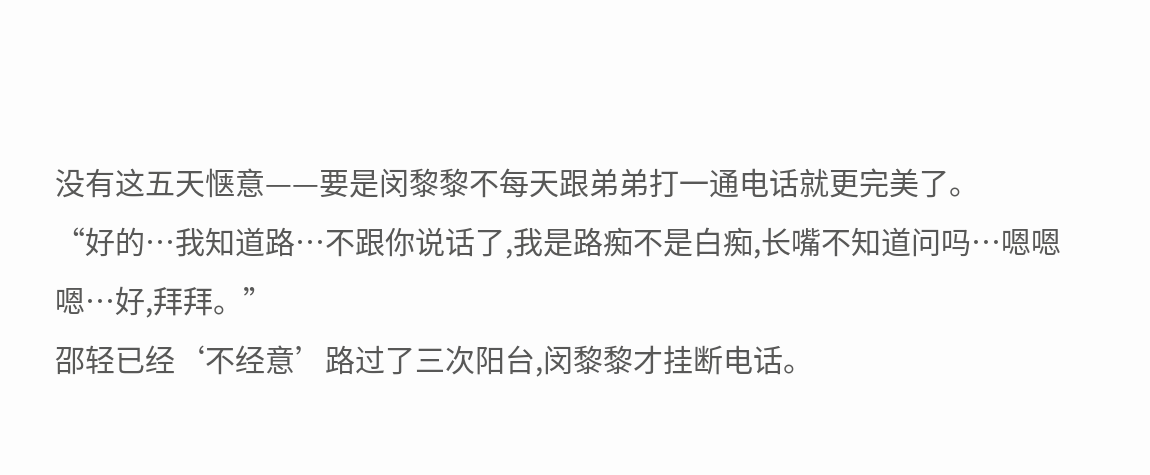没有这五天惬意——要是闵黎黎不每天跟弟弟打一通电话就更完美了。
“好的…我知道路…不跟你说话了,我是路痴不是白痴,长嘴不知道问吗…嗯嗯嗯…好,拜拜。”
邵轻已经‘不经意’路过了三次阳台,闵黎黎才挂断电话。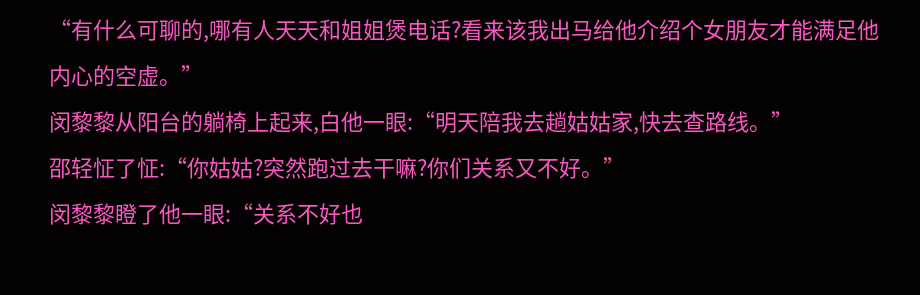“有什么可聊的,哪有人天天和姐姐煲电话?看来该我出马给他介绍个女朋友才能满足他内心的空虚。”
闵黎黎从阳台的躺椅上起来,白他一眼:“明天陪我去趟姑姑家,快去查路线。”
邵轻怔了怔:“你姑姑?突然跑过去干嘛?你们关系又不好。”
闵黎黎瞪了他一眼:“关系不好也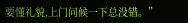要懂礼貌,上门问候一下总没错。”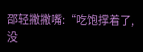邵轻撇撇嘴:“吃饱撑着了,没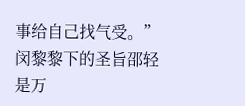事给自己找气受。”
闵黎黎下的圣旨邵轻是万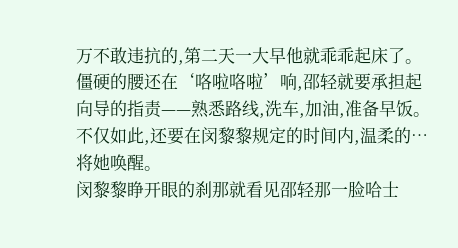万不敢违抗的,第二天一大早他就乖乖起床了。僵硬的腰还在‘咯啦咯啦’响,邵轻就要承担起向导的指责——熟悉路线,洗车,加油,准备早饭。
不仅如此,还要在闵黎黎规定的时间内,温柔的…将她唤醒。
闵黎黎睁开眼的刹那就看见邵轻那一脸哈士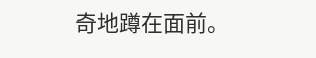奇地蹲在面前。